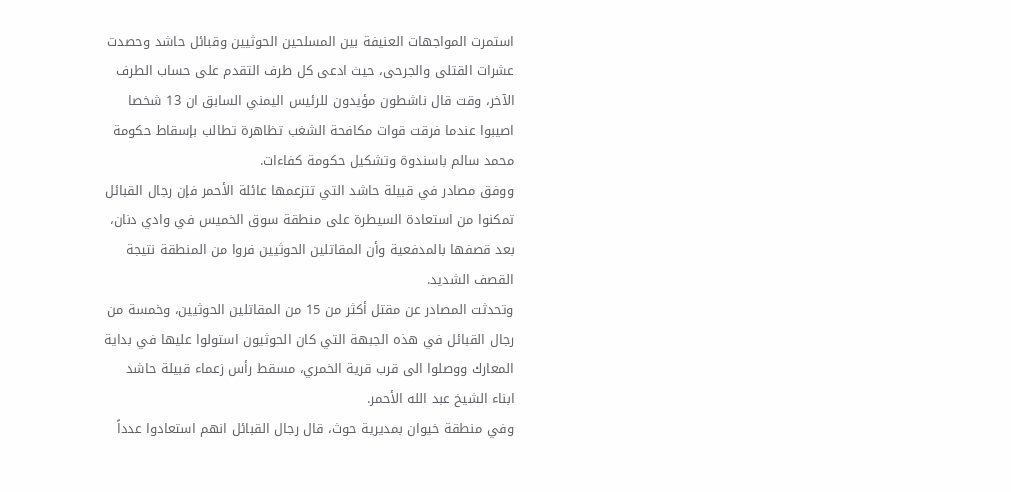استمرت المواجهات العنيفة بين المسلحين الحوثيين وقبائل حاشد وحصدت عشرات القتلى والجرحى، حيث ادعى كل طرف التقدم على حساب الطرف الآخر، وقت قال ناشطون مؤيدون للرئيس اليمني السابق ان 13 شخصا اصيبوا عندما فرقت قوات مكافحة الشغب تظاهرة تطالب بإسقاط حكومة محمد سالم باسندوة وتشكيل حكومة كفاءات.
ووفق مصادر في قبيلة حاشد التي تتزعمها عائلة الأحمر فإن رجال القبائل تمكنوا من استعادة السيطرة على منطقة سوق الخميس في وادي دنان، بعد قصفها بالمدفعية وأن المقاتلين الحوثيين فروا من المنطقة نتيجة القصف الشديد.
وتحدثت المصادر عن مقتل أكثر من 15 من المقاتلين الحوثيين، وخمسة من رجال القبائل في هذه الجبهة التي كان الحوثيون استولوا عليها في بداية المعارك ووصلوا الى قرب قرية الخمري، مسقط رأس زعماء قبيلة حاشد ابناء الشيخ عبد الله الأحمر.
وفي منطقة خيوان بمديرية حوث، قال رجال القبائل انهم استعادوا عدداً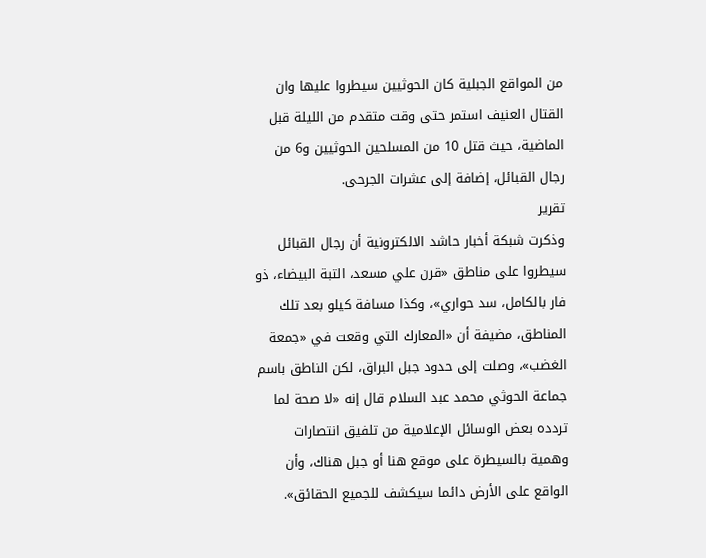من المواقع الجبلية كان الحوثيين سيطروا عليها وان القتال العنيف استمر حتى وقت متقدم من الليلة قبل الماضية، حيث قتل 10 من المسلحين الحوثيين و6 من رجال القبائل، إضافة إلى عشرات الجرحى.
تقرير
وذكرت شبكة أخبار حاشد الالكترونية أن رجال القبائل سيطروا على مناطق «قرن علي مسعد، التبة البيضاء، ذو فار بالكامل، سد حواري»، وكذا مسافة كيلو بعد تلك المناطق، مضيفة أن «المعارك التي وقعت في «جمعة الغضب»، وصلت إلى حدود جبل البراق، لكن الناطق باسم جماعة الحوثي محمد عبد السلام قال إنه «لا صحة لما تردده بعض الوسائل الإعلامية من تلفيق انتصارات وهمية بالسيطرة على موقع هنا أو جبل هناك، وأن الواقع على الأرض دائما سيكشف للجميع الحقائق».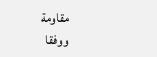مقاومة
ووفقا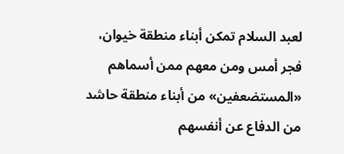لعبد السلام تمكن أبناء منطقة خيوان، فجر أمس ومن معهم ممن أسماهم «المستضعفين» من أبناء منطقة حاشد من الدفاع عن أنفسهم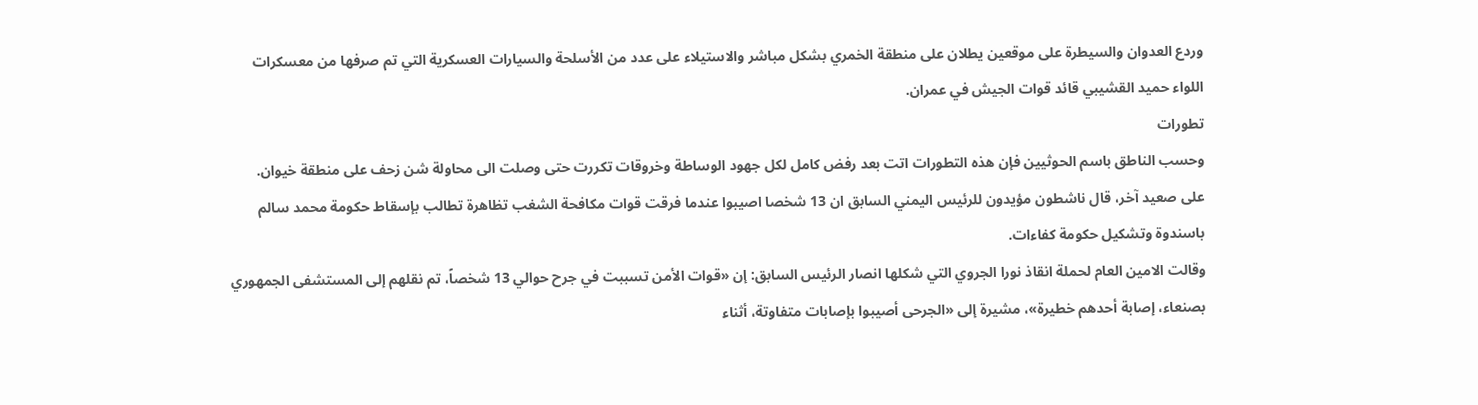وردع العدوان والسيطرة على موقعين يطلان على منطقة الخمري بشكل مباشر والاستيلاء على عدد من الأسلحة والسيارات العسكرية التي تم صرفها من معسكرات اللواء حميد القشيبي قائد قوات الجيش في عمران.
تطورات
وحسب الناطق باسم الحوثيين فإن هذه التطورات اتت بعد رفض كامل لكل جهود الوساطة وخروقات تكررت حتى وصلت الى محاولة شن زحف على منطقة خيوان.
على صعيد آخر، قال ناشطون مؤيدون للرئيس اليمني السابق ان 13 شخصا اصيبوا عندما فرقت قوات مكافحة الشغب تظاهرة تطالب بإسقاط حكومة محمد سالم باسندوة وتشكيل حكومة كفاءات.
وقالت الامين العام لحملة انقاذ نورا الجروي التي شكلها انصار الرئيس السابق: إن «قوات الأمن تسببت في جرح حوالي 13 شخصاً، تم نقلهم إلى المستشفى الجمهوري بصنعاء، إصابة أحدهم خطيرة»، مشيرة إلى «الجرحى أصيبوا بإصابات متفاوتة، أثناء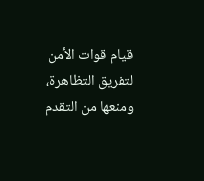قيام قوات الأمن لتفريق التظاهرة، ومنعها من التقدم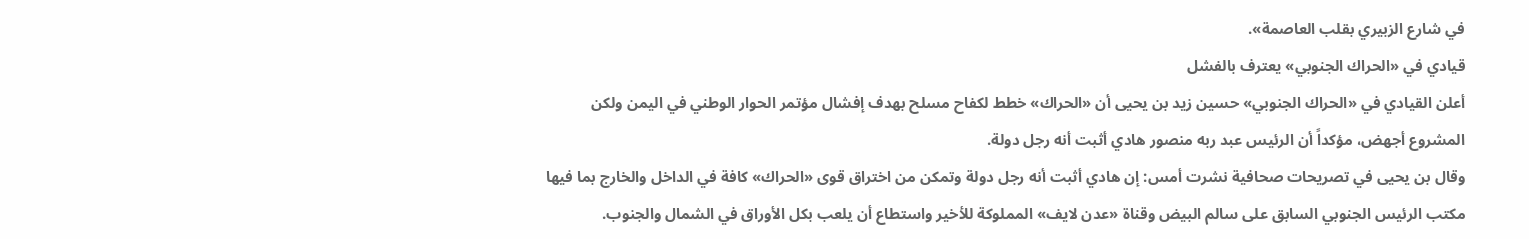في شارع الزبيري بقلب العاصمة».
قيادي في «الحراك الجنوبي» يعترف بالفشل
أعلن القيادي في «الحراك الجنوبي» حسين زيد بن يحيى أن «الحراك» خطط لكفاح مسلح بهدف إفشال مؤتمر الحوار الوطني في اليمن ولكن المشروع أجهض، مؤكداً أن الرئيس عبد ربه منصور هادي أثبت أنه رجل دولة.
وقال بن يحيى في تصريحات صحافية نشرت أمس: إن هادي أثبت أنه رجل دولة وتمكن من اختراق قوى «الحراك» كافة في الداخل والخارج بما فيها مكتب الرئيس الجنوبي السابق على سالم البيض وقناة «عدن لايف» المملوكة للأخير واستطاع أن يلعب بكل الأوراق في الشمال والجنوب.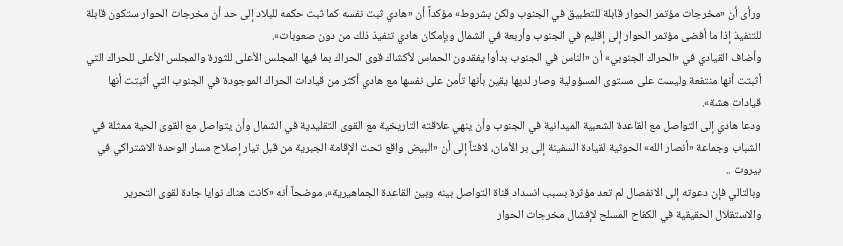ورأى أن «مخرجات مؤتمر الحوار قابلة للتطبيق في الجنوب ولكن بشروط» مؤكداً أن «هادي ثبت نفسه كما ثبت حكمه للبلاد إلى حد أن مخرجات الحوار ستكون قابلة للتنفيذ إذا ما أفضى مؤتمر الحوار إلى إقليم في الجنوب وأربعة في الشمال وبإمكان هادي تنفيذ ذلك من دون صعوبات».
وأضاف القيادي في «الحراك الجنوبي» أن «الناس في الجنوب بدأوا يفقدون الحماس لأكشاك قوى الحراك بما فيها المجلس الأعلى للثورة والمجلس الأعلى للحراك التي أثبتت أنها منتفعة وليست على مستوى المسؤولية وصار لديها يقين بأنها تأمن على نفسها مع هادي أكثر من قيادات الحراك الموجودة في الجنوب التي أثبتت أنها قيادات هشة».
ودعا هادي إلى التواصل مع القاعدة الشعبية الميدانية في الجنوب وأن ينهي علاقته التاريخية مع القوى التقليدية في الشمال وأن يتواصل مع القوى الحية ممثلة في الشباب وجماعة «أنصار الله» الحوثية لقيادة السفينة إلى بر الأمان، لافتاً إلى أن «البيض واقع تحت الإقامة الجبرية من قبل تيار إصلاح مسار الوحدة الاشتراكي في بيروت ..
وبالتالي فإن دعوته إلى الانفصال لم تعد مؤثرة بسبب انسداد قناة التواصل بينه وبين القاعدة الجماهيرية»، موضحاً أنه «كانت هناك نوايا جادة لقوى التحرير والاستقلال الحقيقية في الكفاح المسلح لإفشال مخرجات الحوار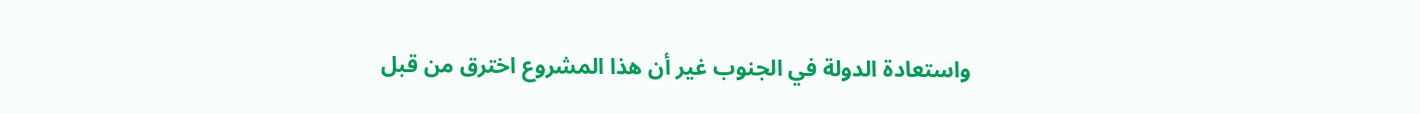واستعادة الدولة في الجنوب غير أن هذا المشروع اخترق من قبل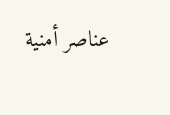عناصر أمنية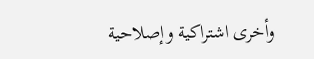وأخرى اشتراكية وإصلاحية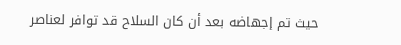حيث تم إجهاضه بعد أن كان السلاح قد توافر لعناصر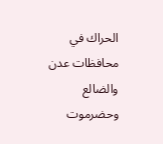الحراك في محافظات عدن والضالع وحضرموت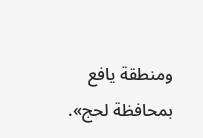ومنطقة يافع بمحافظة لحج».